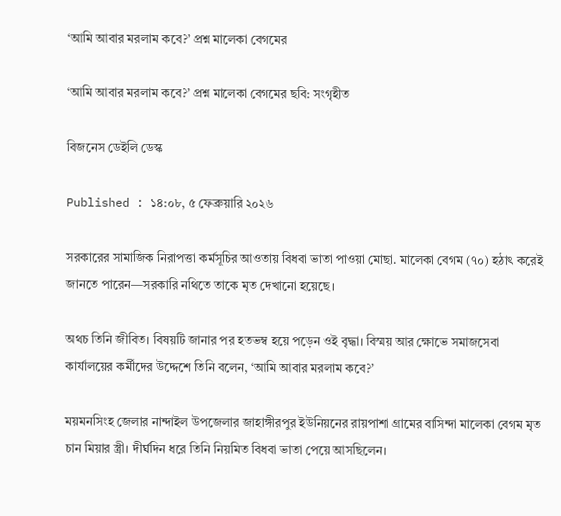‘আমি আবার মরলাম কবে?’ প্রশ্ন মালেকা বেগমের

‘আমি আবার মরলাম কবে?’ প্রশ্ন মালেকা বেগমের ছবি: সংগৃহীত

বিজনেস ডেইলি ডেস্ক

Published : ১৪:০৮, ৫ ফেব্রুয়ারি ২০২৬

সরকারের সামাজিক নিরাপত্তা কর্মসূচির আওতায় বিধবা ভাতা পাওয়া মোছা. মালেকা বেগম (৭০) হঠাৎ করেই জানতে পারেন—সরকারি নথিতে তাকে মৃত দেখানো হয়েছে।

অথচ তিনি জীবিত। বিষয়টি জানার পর হতভম্ব হয়ে পড়েন ওই বৃদ্ধা। বিস্ময় আর ক্ষোভে সমাজসেবা কার্যালয়ের কর্মীদের উদ্দেশে তিনি বলেন, ‘আমি আবার মরলাম কবে?’

ময়মনসিংহ জেলার নান্দাইল উপজেলার জাহাঙ্গীরপুর ইউনিয়নের রায়পাশা গ্রামের বাসিন্দা মালেকা বেগম মৃত চান মিয়ার স্ত্রী। দীর্ঘদিন ধরে তিনি নিয়মিত বিধবা ভাতা পেয়ে আসছিলেন।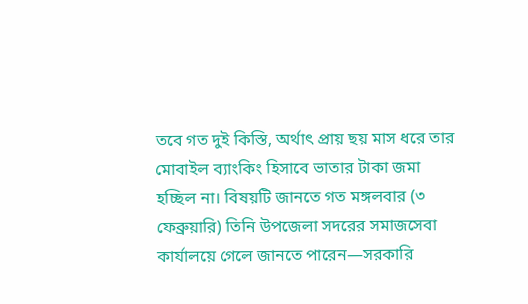তবে গত দুই কিস্তি, অর্থাৎ প্রায় ছয় মাস ধরে তার মোবাইল ব্যাংকিং হিসাবে ভাতার টাকা জমা হচ্ছিল না। বিষয়টি জানতে গত মঙ্গলবার (৩ ফেব্রুয়ারি) তিনি উপজেলা সদরের সমাজসেবা কার্যালয়ে গেলে জানতে পারেন—সরকারি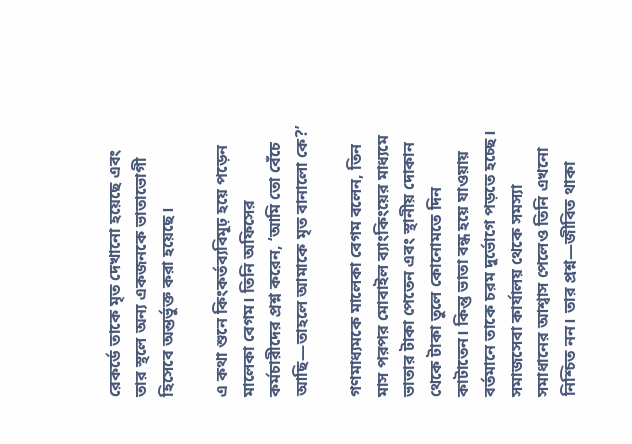রেকর্ডে তাকে মৃত দেখানো হয়েছে এবং তার স্থলে অন্য একজনকে ভাতাভোগী হিসেবে অন্তর্ভুক্ত করা হয়েছে।

এ কথা শুনে কিংকর্তব্যবিমূঢ় হয়ে পড়েন মালেকা বেগম। তিনি অফিসের কর্মচারীদের প্রশ্ন করেন, ‘আমি তো বেঁচে আছি—তাহলে আমাকে মৃত বানালো কে?’

গণমাধ্যমকে মালেকা বেগম বলেন, তিন মাস পরপর মোবাইল ব্যাংকিংয়ের মাধ্যমে ভাতার টাকা পেতেন এবং স্থানীয় দোকান থেকে টাকা তুলে কোনোমতে দিন কাটাতেন। কিন্তু ভাতা বন্ধ হয়ে যাওয়ায় বর্তমানে তাকে চরম দুর্ভোগে পড়তে হচ্ছে। সমাজসেবা কার্যালয় থেকে সমস্যা সমাধানের আশ্বাস পেলেও তিনি এখনো নিশ্চিত নন। তার প্রশ্ন—জীবিত থাকা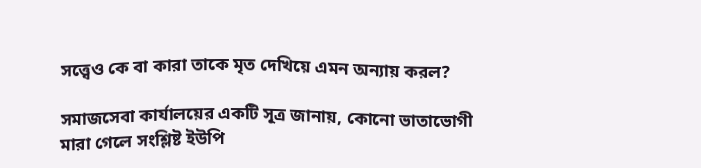সত্ত্বেও কে বা কারা তাকে মৃত দেখিয়ে এমন অন্যায় করল?

সমাজসেবা কার্যালয়ের একটি সূত্র জানায়, কোনো ভাতাভোগী মারা গেলে সংশ্লিষ্ট ইউপি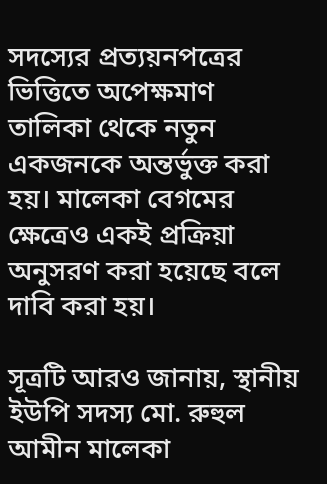সদস্যের প্রত্যয়নপত্রের ভিত্তিতে অপেক্ষমাণ তালিকা থেকে নতুন একজনকে অন্তর্ভুক্ত করা হয়। মালেকা বেগমের ক্ষেত্রেও একই প্রক্রিয়া অনুসরণ করা হয়েছে বলে দাবি করা হয়।

সূত্রটি আরও জানায়, স্থানীয় ইউপি সদস্য মো. রুহুল আমীন মালেকা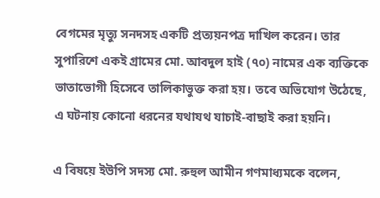বেগমের মৃত্যু সনদসহ একটি প্রত্যয়নপত্র দাখিল করেন। তার সুপারিশে একই গ্রামের মো. আবদুল হাই (৭০) নামের এক ব্যক্তিকে ভাতাভোগী হিসেবে তালিকাভুক্ত করা হয়। তবে অভিযোগ উঠেছে, এ ঘটনায় কোনো ধরনের যথাযথ যাচাই-বাছাই করা হয়নি।

এ বিষয়ে ইউপি সদস্য মো. রুহুল আমীন গণমাধ্যমকে বলেন,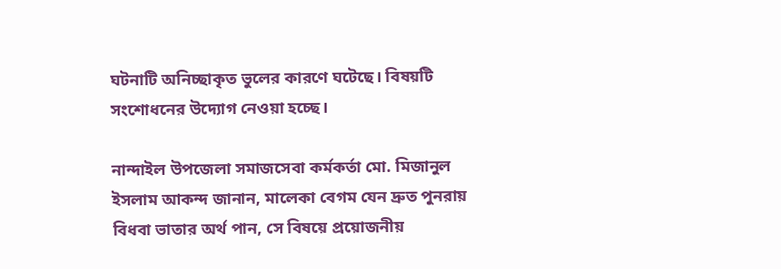ঘটনাটি অনিচ্ছাকৃত ভুলের কারণে ঘটেছে। বিষয়টি সংশোধনের উদ্যোগ নেওয়া হচ্ছে।

নান্দাইল উপজেলা সমাজসেবা কর্মকর্তা মো. মিজানুল ইসলাম আকন্দ জানান, মালেকা বেগম যেন দ্রুত পুনরায় বিধবা ভাতার অর্থ পান, সে বিষয়ে প্রয়োজনীয়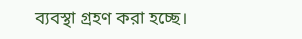ব্যবস্থা গ্রহণ করা হচ্ছে।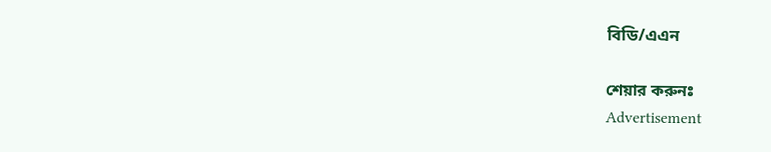বিডি/এএন

শেয়ার করুনঃ
Advertisement